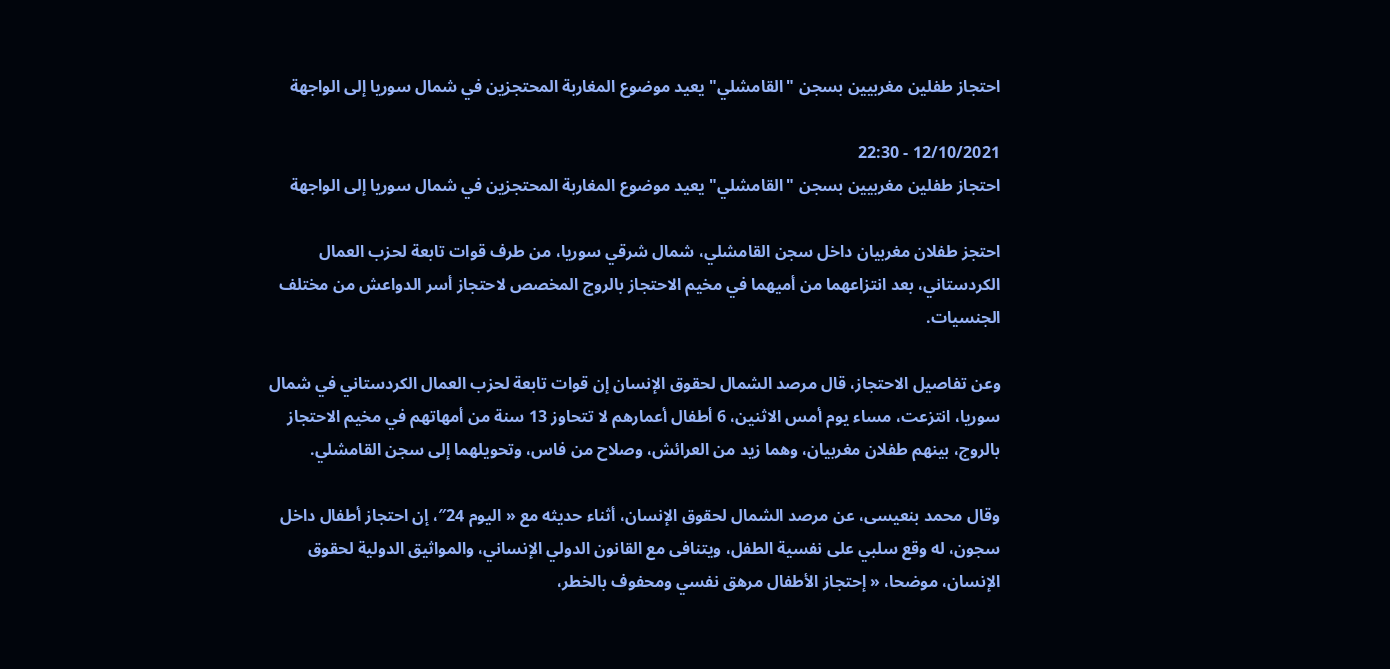احتجاز طفلين مغربيين بسجن "القامشلي" يعيد موضوع المغاربة المحتجزين في شمال سوريا إلى الواجهة

12/10/2021 - 22:30
احتجاز طفلين مغربيين بسجن "القامشلي" يعيد موضوع المغاربة المحتجزين في شمال سوريا إلى الواجهة

احتجز طفلان مغربيان داخل سجن القامشلي، شمال شرقي سوريا، من طرف قوات تابعة لحزب العمال الكردستاني، بعد انتزاعهما من أميهما في مخيم الاحتجاز بالروج المخصص لاحتجاز أسر الدواعش من مختلف الجنسيات.

وعن تفاصيل الاحتجاز، قال مرصد الشمال لحقوق الإنسان إن قوات تابعة لحزب العمال الكردستاني في شمال سوريا، انتزعت، مساء يوم أمس الاثنين، 6 أطفال أعمارهم لا تتحاوز 13 سنة من أمهاتهم في مخيم الاحتجاز بالروج، بينهم طفلان مغربيان، وهما زيد من العرائش، وصلاح من فاس، وتحويلهما إلى سجن القامشلي.

وقال محمد بنعيسى، عن مرصد الشمال لحقوق الإنسان، أثناء حديثه مع « اليوم 24″، إن احتجاز أطفال داخل سجون، له وقع سلبي على نفسية الطفل، ويتنافى مع القانون الدولي الإنساني، والمواثيق الدولية لحقوق الإنسان، موضحا، « إحتجاز الأطفال مرهق نفسي ومحفوف بالخطر،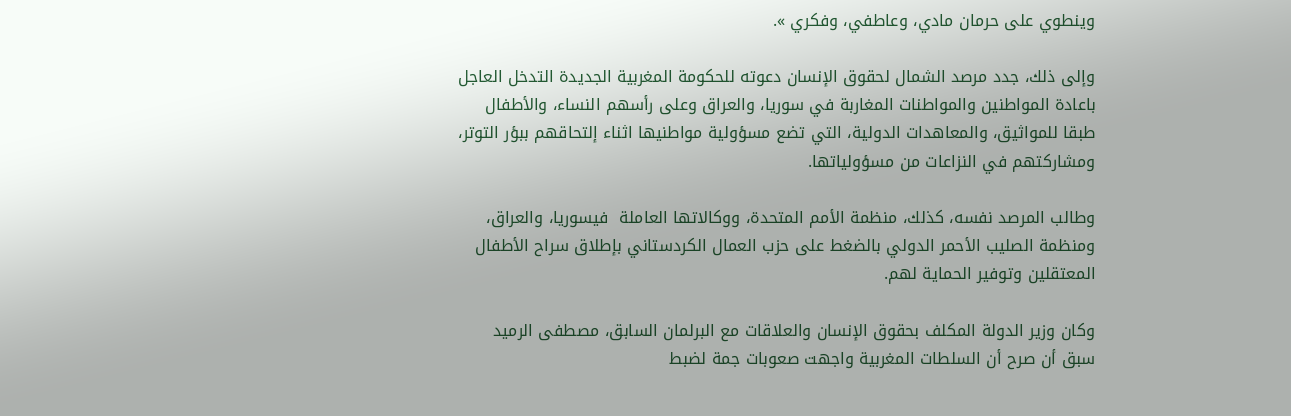وينطوي على حرمان مادي، وعاطفي، وفكري ».

وإلى ذلك، جدد مرصد الشمال لحقوق الإنسان دعوته للحكومة المغربية الجديدة التدخل العاجل باعادة المواطنين والمواطنات المغاربة في سوريا، والعراق وعلى رأسهم النساء، والأطفال طبقا للمواثيق، والمعاهدات الدولية، التي تضع مسؤولية مواطنيها اثناء إلتحاقهم ببؤر التوتر، ومشاركتهم في النزاعات من مسؤولياتها.

وطالب المرصد نفسه، كذلك، منظمة الأمم المتحدة، ووكالاتها العاملة  فيسوريا، والعراق، ومنظمة الصليب الأحمر الدولي بالضغط على حزب العمال الكردستاني بإطلاق سراح الأطفال المعتقلين وتوفير الحماية لهم.

وكان وزير الدولة المكلف بحقوق الإنسان والعلاقات مع البرلمان السابق، مصطفى الرميد سبق أن صرح أن السلطات المغربية واجهت صعوبات جمة لضبط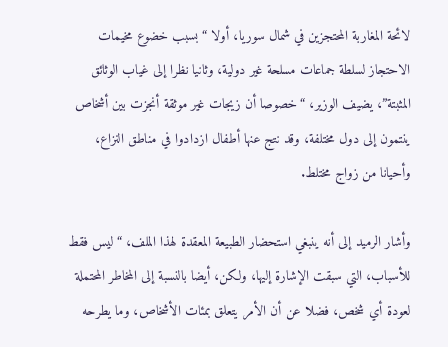لائحة المغاربة المحتجزين في شمال سوريا، أولا “بسبب خضوع مخيمات الاحتجاز لسلطة جماعات مسلحة غير دولية، وثانيا نظرا إلى غياب الوثائق المثبتة”، يضيف الوزير، “خصوصا أن زيجات غير موثقة أنجزت بين أشخاص ينتمون إلى دول مختلفة، وقد نتج عنها أطفال ازدادوا في مناطق النزاع، وأحيانا من زواج مختلط.

وأشار الرميد إلى أنه ينبغي استحضار الطبيعة المعقدة لهذا الملف، “ليس فقط للأسباب، التي سبقت الإشارة إليها، ولكن، أيضا بالنسبة إلى المخاطر المحتملة لعودة أي شخص، فضلا عن أن الأمر يتعلق بمئات الأشخاص، وما يطرحه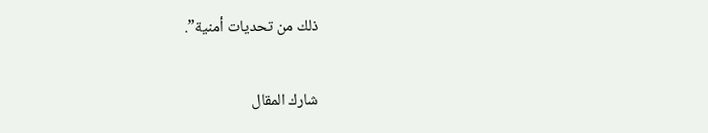ذلك من تحديات أمنية”.

شارك المقال